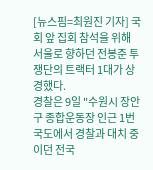[뉴스핌=최원진 기자] 국회 앞 집회 참석을 위해 서울로 향하던 전봉준 투쟁단의 트랙터 1대가 상경했다.
경찰은 9일 "수원시 장안구 종합운동장 인근 1번국도에서 경찰과 대치 중이던 전국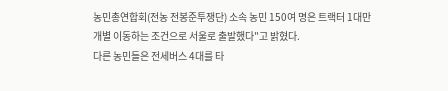농민총연합회(전농 전봉준투쟁단) 소속 농민 150여 명은 트랙터 1대만 개별 이동하는 조건으로 서울로 출발했다"고 밝혔다.
다른 농민들은 전세버스 4대를 타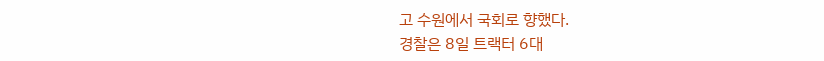고 수원에서 국회로 향했다.
경찰은 8일 트랙터 6대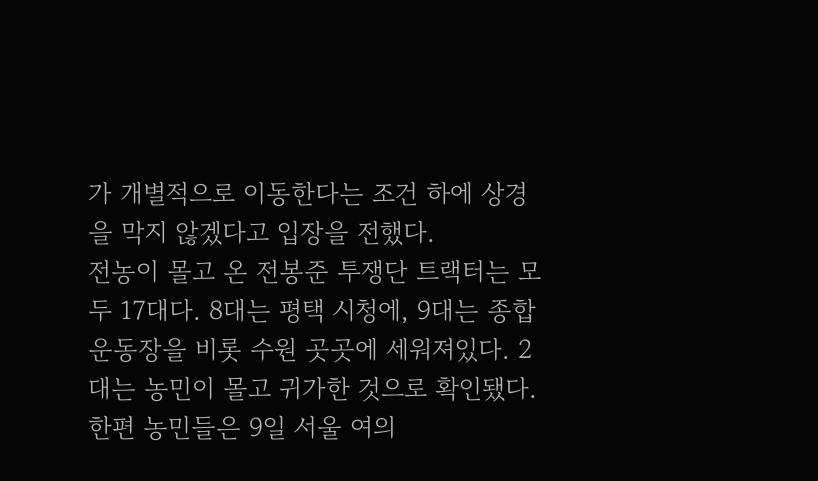가 개별적으로 이동한다는 조건 하에 상경을 막지 않겠다고 입장을 전했다.
전농이 몰고 온 전봉준 투쟁단 트랙터는 모두 17대다. 8대는 평택 시청에, 9대는 종합운동장을 비롯 수원 곳곳에 세워져있다. 2대는 농민이 몰고 귀가한 것으로 확인됐다.
한편 농민들은 9일 서울 여의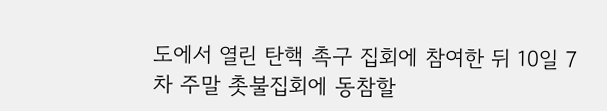도에서 열린 탄핵 촉구 집회에 참여한 뒤 10일 7차 주말 촛불집회에 동참할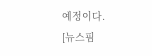예정이다.
[뉴스핌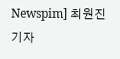Newspim] 최원진 기자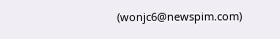(wonjc6@newspim.com)